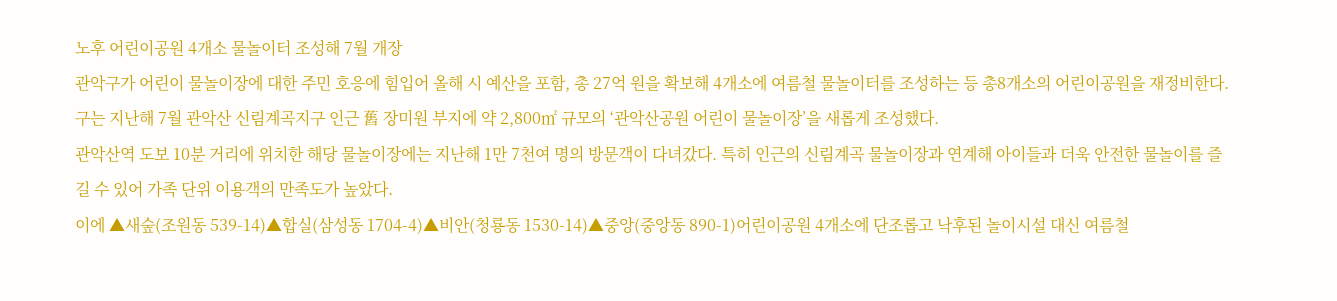노후 어린이공원 4개소 물놀이터 조성해 7월 개장
관악구가 어린이 물놀이장에 대한 주민 호응에 힘입어 올해 시 예산을 포함, 총 27억 원을 확보해 4개소에 여름철 물놀이터를 조성하는 등 총8개소의 어린이공원을 재정비한다.
구는 지난해 7월 관악산 신림계곡지구 인근 舊 장미원 부지에 약 2,800㎡ 규모의 ‘관악산공원 어린이 물놀이장’을 새롭게 조성했다.
관악산역 도보 10분 거리에 위치한 해당 물놀이장에는 지난해 1만 7천여 명의 방문객이 다녀갔다. 특히 인근의 신림계곡 물놀이장과 연계해 아이들과 더욱 안전한 물놀이를 즐길 수 있어 가족 단위 이용객의 만족도가 높았다.
이에 ▲새숲(조원동 539-14)▲합실(삼성동 1704-4)▲비안(청룡동 1530-14)▲중앙(중앙동 890-1)어린이공원 4개소에 단조롭고 낙후된 놀이시설 대신 여름철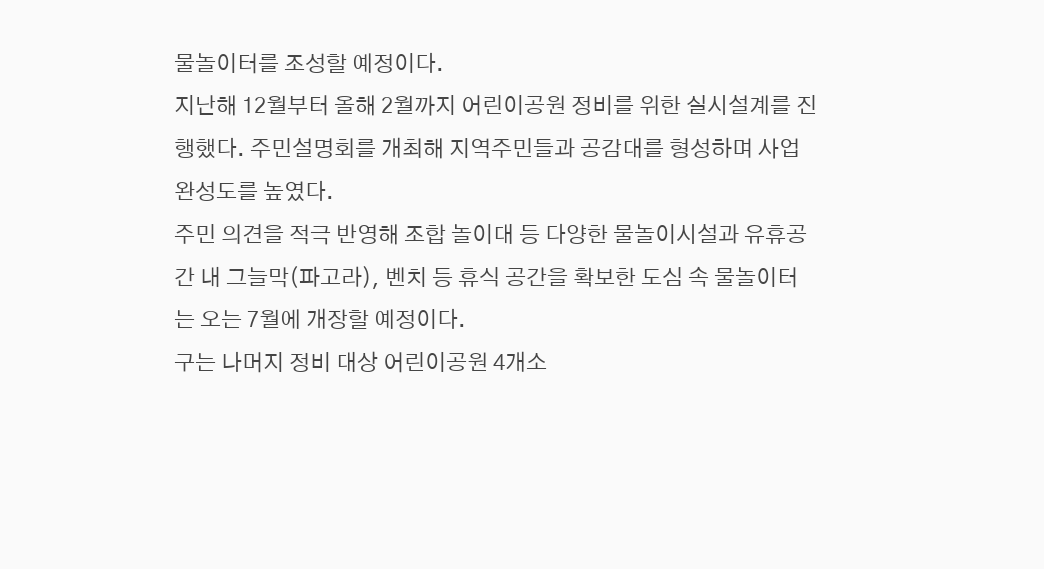물놀이터를 조성할 예정이다.
지난해 12월부터 올해 2월까지 어린이공원 정비를 위한 실시설계를 진행했다. 주민설명회를 개최해 지역주민들과 공감대를 형성하며 사업 완성도를 높였다.
주민 의견을 적극 반영해 조합 놀이대 등 다양한 물놀이시설과 유휴공간 내 그늘막(파고라), 벤치 등 휴식 공간을 확보한 도심 속 물놀이터는 오는 7월에 개장할 예정이다.
구는 나머지 정비 대상 어린이공원 4개소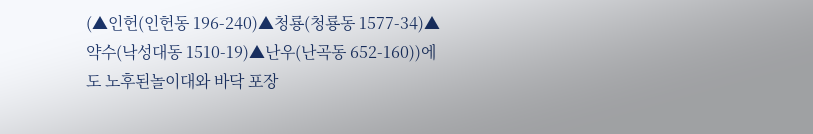(▲인헌(인헌동 196-240)▲청룡(청룡동 1577-34)▲약수(낙성대동 1510-19)▲난우(난곡동 652-160))에도 노후된놀이대와 바닥 포장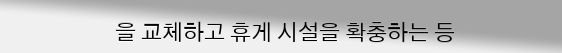을 교체하고 휴게 시설을 확충하는 등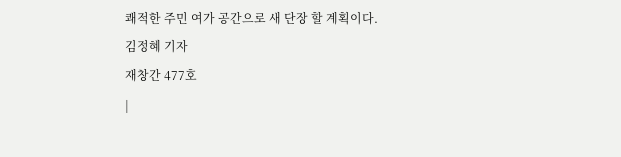쾌적한 주민 여가 공간으로 새 단장 할 계획이다.
김정혜 기자
재창간 477호
|